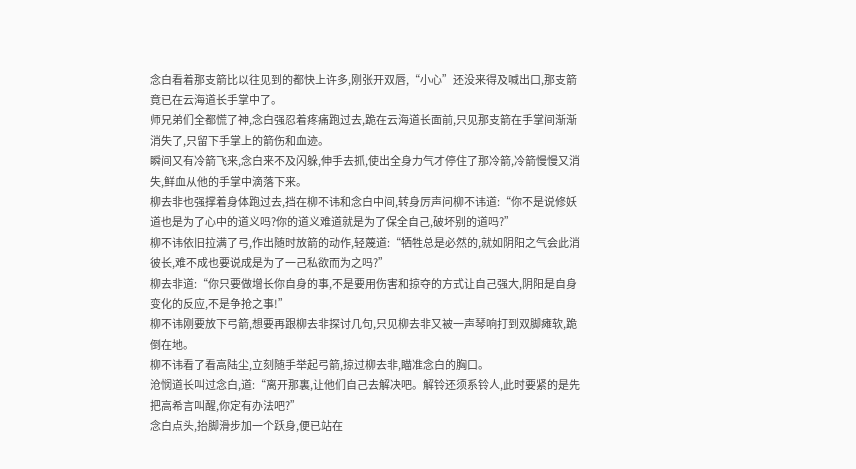念白看着那支箭比以往见到的都快上许多,刚张开双唇,“小心”还没来得及喊出口,那支箭竟已在云海道长手掌中了。
师兄弟们全都慌了神,念白强忍着疼痛跑过去,跪在云海道长面前,只见那支箭在手掌间渐渐消失了,只留下手掌上的箭伤和血迹。
瞬间又有冷箭飞来,念白来不及闪躲,伸手去抓,使出全身力气才停住了那冷箭,冷箭慢慢又消失,鲜血从他的手掌中滴落下来。
柳去非也强撑着身体跑过去,挡在柳不讳和念白中间,转身厉声问柳不讳道:“你不是说修妖道也是为了心中的道义吗?你的道义难道就是为了保全自己,破坏别的道吗?”
柳不讳依旧拉满了弓,作出随时放箭的动作,轻蔑道:“牺牲总是必然的,就如阴阳之气会此消彼长,难不成也要说成是为了一己私欲而为之吗?”
柳去非道:“你只要做增长你自身的事,不是要用伤害和掠夺的方式让自己强大,阴阳是自身变化的反应,不是争抢之事!”
柳不讳刚要放下弓箭,想要再跟柳去非探讨几句,只见柳去非又被一声琴响打到双脚瘫软,跪倒在地。
柳不讳看了看高陆尘,立刻随手举起弓箭,掠过柳去非,瞄准念白的胸口。
沧悯道长叫过念白,道:“离开那裏,让他们自己去解决吧。解铃还须系铃人,此时要紧的是先把高希言叫醒,你定有办法吧?”
念白点头,抬脚滑步加一个跃身,便已站在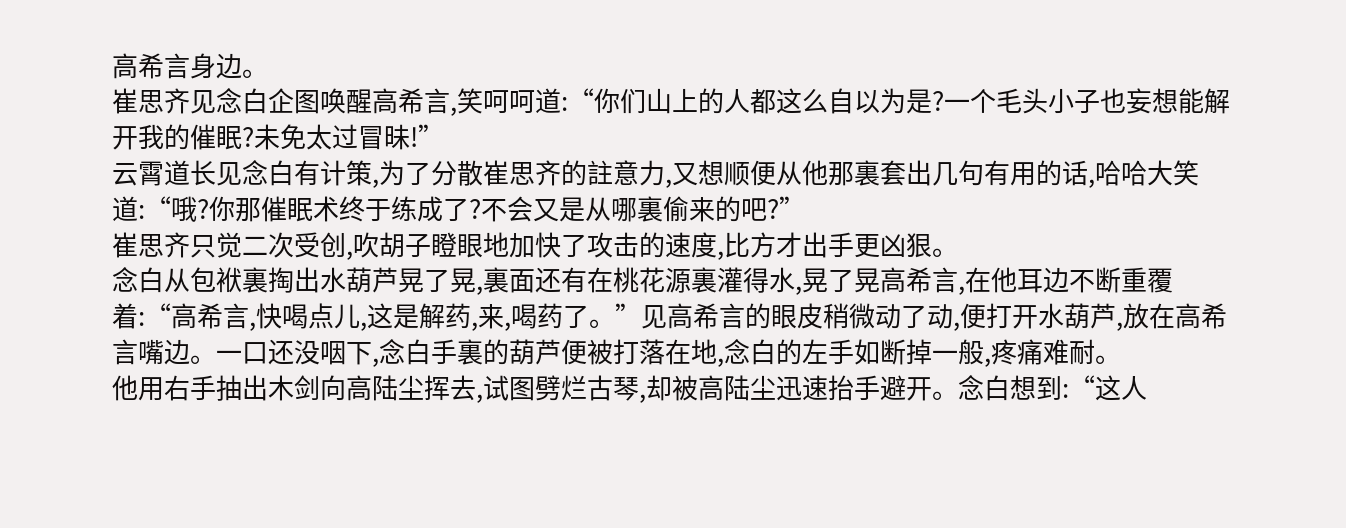高希言身边。
崔思齐见念白企图唤醒高希言,笑呵呵道:“你们山上的人都这么自以为是?一个毛头小子也妄想能解开我的催眠?未免太过冒昧!”
云霄道长见念白有计策,为了分散崔思齐的註意力,又想顺便从他那裏套出几句有用的话,哈哈大笑道:“哦?你那催眠术终于练成了?不会又是从哪裏偷来的吧?”
崔思齐只觉二次受创,吹胡子瞪眼地加快了攻击的速度,比方才出手更凶狠。
念白从包袱裏掏出水葫芦晃了晃,裏面还有在桃花源裏灌得水,晃了晃高希言,在他耳边不断重覆着:“高希言,快喝点儿,这是解药,来,喝药了。”见高希言的眼皮稍微动了动,便打开水葫芦,放在高希言嘴边。一口还没咽下,念白手裏的葫芦便被打落在地,念白的左手如断掉一般,疼痛难耐。
他用右手抽出木剑向高陆尘挥去,试图劈烂古琴,却被高陆尘迅速抬手避开。念白想到:“这人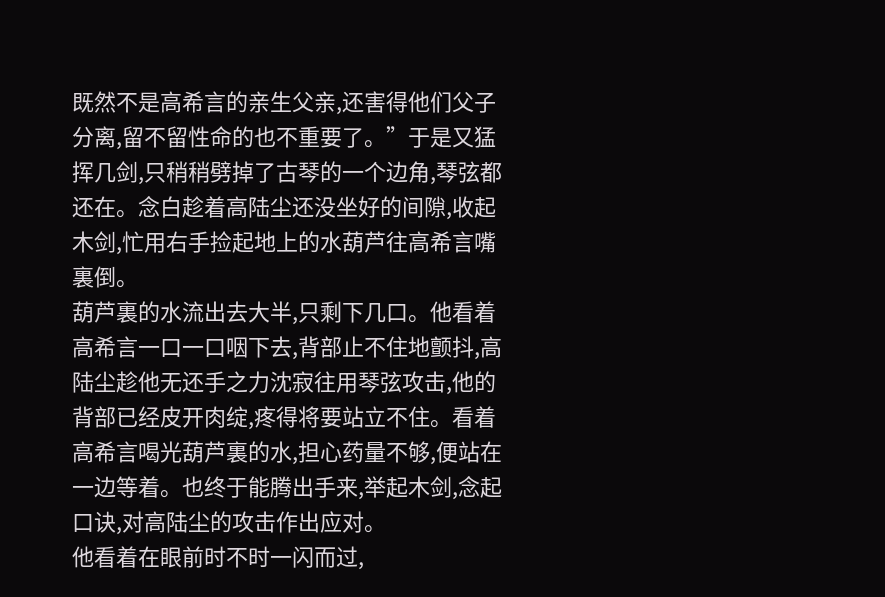既然不是高希言的亲生父亲,还害得他们父子分离,留不留性命的也不重要了。”于是又猛挥几剑,只稍稍劈掉了古琴的一个边角,琴弦都还在。念白趁着高陆尘还没坐好的间隙,收起木剑,忙用右手捡起地上的水葫芦往高希言嘴裏倒。
葫芦裏的水流出去大半,只剩下几口。他看着高希言一口一口咽下去,背部止不住地颤抖,高陆尘趁他无还手之力沈寂往用琴弦攻击,他的背部已经皮开肉绽,疼得将要站立不住。看着高希言喝光葫芦裏的水,担心药量不够,便站在一边等着。也终于能腾出手来,举起木剑,念起口诀,对高陆尘的攻击作出应对。
他看着在眼前时不时一闪而过,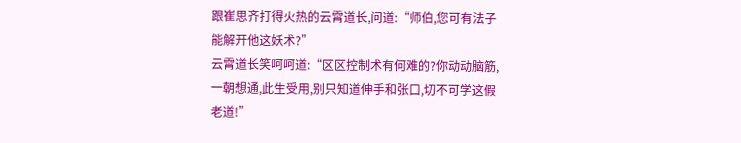跟崔思齐打得火热的云霄道长,问道:“师伯,您可有法子能解开他这妖术?”
云霄道长笑呵呵道:“区区控制术有何难的?你动动脑筋,一朝想通,此生受用,别只知道伸手和张口,切不可学这假老道!”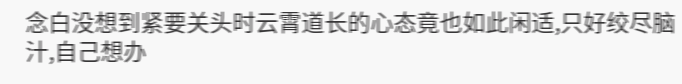念白没想到紧要关头时云霄道长的心态竟也如此闲适,只好绞尽脑汁,自己想办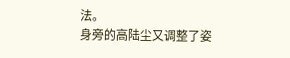法。
身旁的高陆尘又调整了姿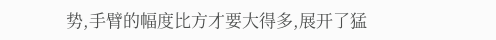势,手臂的幅度比方才要大得多,展开了猛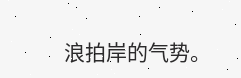浪拍岸的气势。